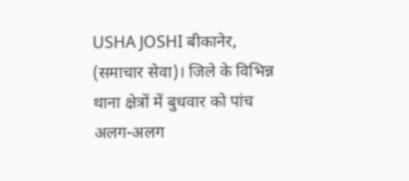USHA JOSHI बीकानेर, (समाचार सेवा)। जिले के विभिन्न थाना क्षेत्रों में बुधवार को पांच अलग-अलग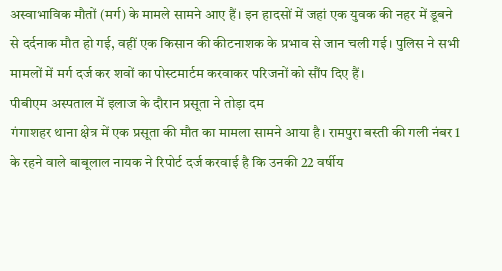अस्वाभाविक मौतों (मर्ग) के मामले सामने आए हैं। इन हादसों में जहां एक युवक की नहर में डूबने से दर्दनाक मौत हो गई, वहीं एक किसान की कीटनाशक के प्रभाव से जान चली गई। पुलिस ने सभी मामलों में मर्ग दर्ज कर शवों का पोस्टमार्टम करवाकर परिजनों को सौंप दिए हैं।
पीबीएम अस्पताल में इलाज के दौरान प्रसूता ने तोड़ा दम
गंगाशहर थाना क्षेत्र में एक प्रसूता की मौत का मामला सामने आया है। रामपुरा बस्ती की गली नंबर 1 के रहने वाले बाबूलाल नायक ने रिपोर्ट दर्ज करवाई है कि उनकी 22 वर्षीय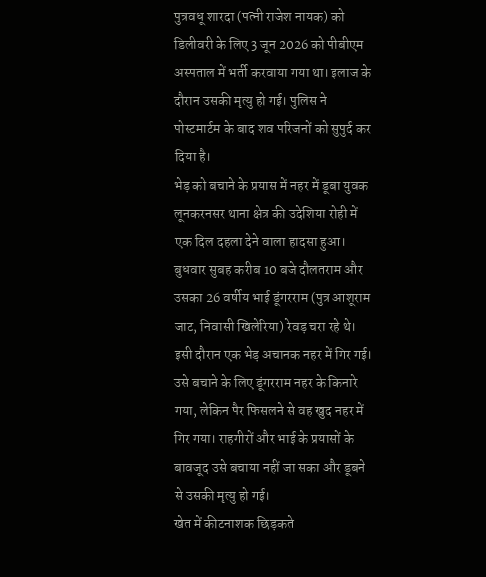पुत्रवधू शारदा (पत्नी राजेश नायक) को डिलीवरी के लिए 3 जून 2026 को पीबीएम अस्पताल में भर्ती करवाया गया था। इलाज के दौरान उसकी मृत्यु हो गई। पुलिस ने पोस्टमार्टम के बाद शव परिजनों को सुपुर्द कर दिया है।
भेड़ को बचाने के प्रयास में नहर में डूबा युवक
लूनकरनसर थाना क्षेत्र की उदेशिया रोही में एक दिल दहला देने वाला हादसा हुआ। बुधवार सुबह करीब 10 बजे दौलतराम और उसका 26 वर्षीय भाई डूंगरराम (पुत्र आशूराम जाट, निवासी खिलेरिया) रेवड़ चरा रहे थे। इसी दौरान एक भेड़ अचानक नहर में गिर गई। उसे बचाने के लिए डूंगरराम नहर के किनारे गया, लेकिन पैर फिसलने से वह खुद नहर में गिर गया। राहगीरों और भाई के प्रयासों के बावजूद उसे बचाया नहीं जा सका और डूबने से उसकी मृत्यु हो गई।
खेत में कीटनाशक छिड़कते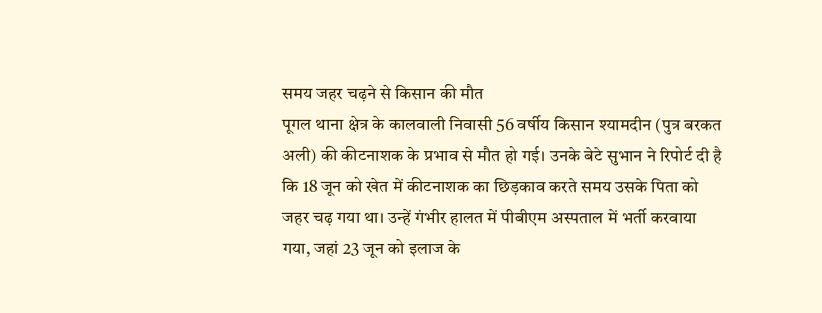समय जहर चढ़ने से किसान की मौत
पूगल थाना क्षेत्र के कालवाली निवासी 56 वर्षीय किसान श्यामदीन (पुत्र बरकत अली) की कीटनाशक के प्रभाव से मौत हो गई। उनके बेटे सुभान ने रिपोर्ट दी है कि 18 जून को खेत में कीटनाशक का छिड़काव करते समय उसके पिता को जहर चढ़ गया था। उन्हें गंभीर हालत में पीबीएम अस्पताल में भर्ती करवाया गया, जहां 23 जून को इलाज के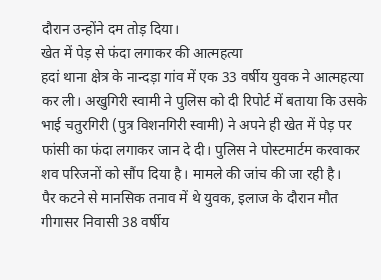दौरान उन्होंने दम तोड़ दिया।
खेत में पेड़ से फंदा लगाकर की आत्महत्या
हदां थाना क्षेत्र के नान्दड़ा गांव में एक 33 वर्षीय युवक ने आत्महत्या कर ली। अखुगिरी स्वामी ने पुलिस को दी रिपोर्ट में बताया कि उसके भाई चतुरगिरी (पुत्र विशनगिरी स्वामी) ने अपने ही खेत में पेड़ पर फांसी का फंदा लगाकर जान दे दी। पुलिस ने पोस्टमार्टम करवाकर शव परिजनों को सौंप दिया है। मामले की जांच की जा रही है।
पैर कटने से मानसिक तनाव में थे युवक, इलाज के दौरान मौत
गीगासर निवासी 38 वर्षीय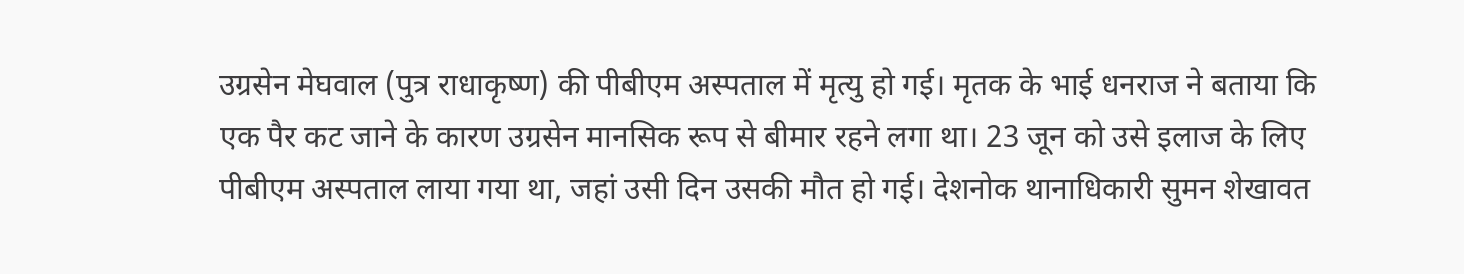उग्रसेन मेघवाल (पुत्र राधाकृष्ण) की पीबीएम अस्पताल में मृत्यु हो गई। मृतक के भाई धनराज ने बताया कि एक पैर कट जाने के कारण उग्रसेन मानसिक रूप से बीमार रहने लगा था। 23 जून को उसे इलाज के लिए पीबीएम अस्पताल लाया गया था, जहां उसी दिन उसकी मौत हो गई। देशनोक थानाधिकारी सुमन शेखावत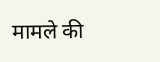मामले की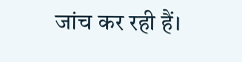जांच कर रही हैं।